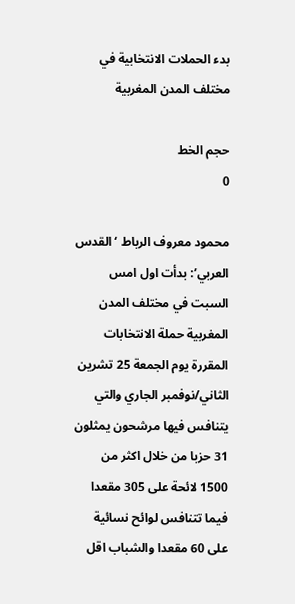بدء الحملات الانتخابية في مختلف المدن المغربية

حجم الخط
0

محمود معروف الرباط ‘القدس العربي’: بدأت اول امس السبت في مختلف المدن المغربية حملة الانتخابات المقررة يوم الجمعة 25 تشرين الثاني/نوفمبر الجاري والتي يتنافس فيها مرشحون يمثلون 31 حزبا من خلال اكثر من 1500 لائحة على 305 مقعدا فيما تتنافس لوائح نسائية على 60 مقعدا والشباب اقل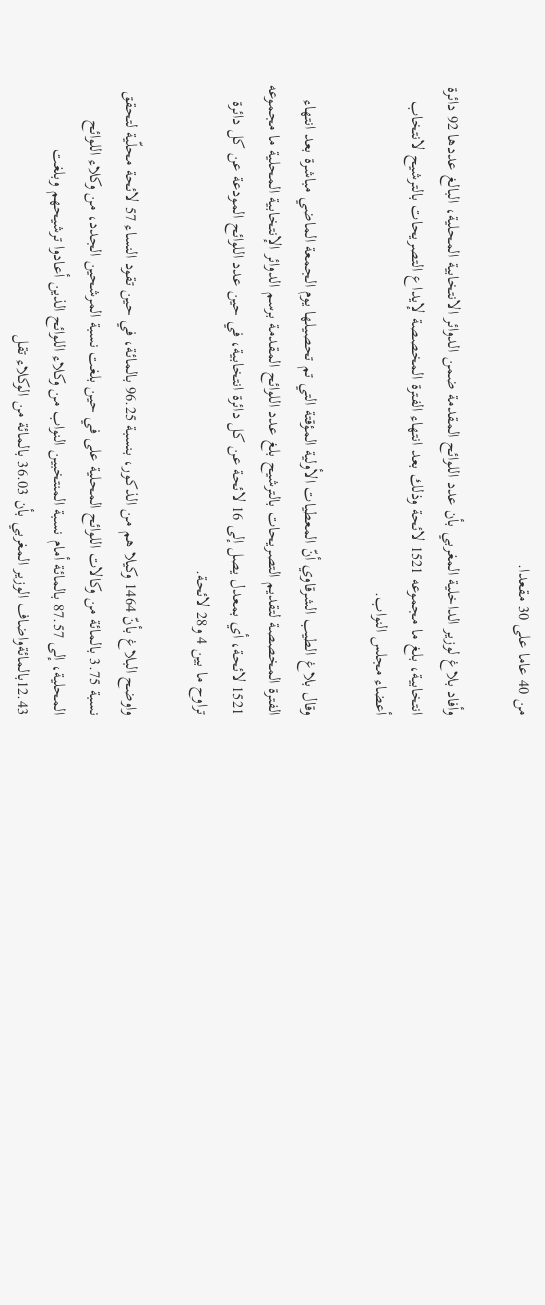من 40 عاما على 30 مقعدا.

وأفاد بلاغ لوزير الداخلية المغربي بأن عدد اللوائح المقدمة ضمن الدوائر الانتخابية المحلية، البالغ عددها 92 دائرة انتخابية، بلغ ما مجموعه 1521 لائحة وذلك بعد انتهاء الفترة المخصصة لإيداع التصريحات بالترشيح لانتخاب أعضاء مجلس النواب.

وقال بلاغ الطيب الشرقاوي أنّ المعطيات الأولية المؤقتة التي تم تحصيلها يوم الجمعة الماضي مباشرة بعد انتهاء الفترة المخصصة لتقديم التصريحات بالترشيح بلغ عدد اللوائح المقدمة برسم الدوائر الإنتخابية المحلية ما مجموعه 1521 لائحة، أي بمعدل يصل إلى 16 لائحة عن كل دائرة انتخابية، في حين عدد اللوائح المودعة عن كل دائرة تراوح ما بين 4 و28 لائحة.

واوضح البلاغ بأنّ 1464 وكيلا هم من الذكور، بنسبة 96.25 بالمائة، في حين تقود النساء 57 لائحة محلّية لتحقق نسبة 3.75 بالمائة من وكالات اللوائح المحلية على في حين بلغت نسبة المرشحين الجدد، من وكلاء اللوائح المحلية، إلى 87.57 بالمائة أمام نسبة المنتخبين النواب من وكلاء اللوائح الذين أعادوا ترشيحهم وبلغت 12.43بالمائةواضاف الوزير المغربي بأن 36.03 بالمائة من الوكلاء تقل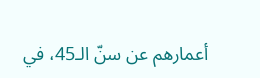أعمارهم عن سنّ الـ45، في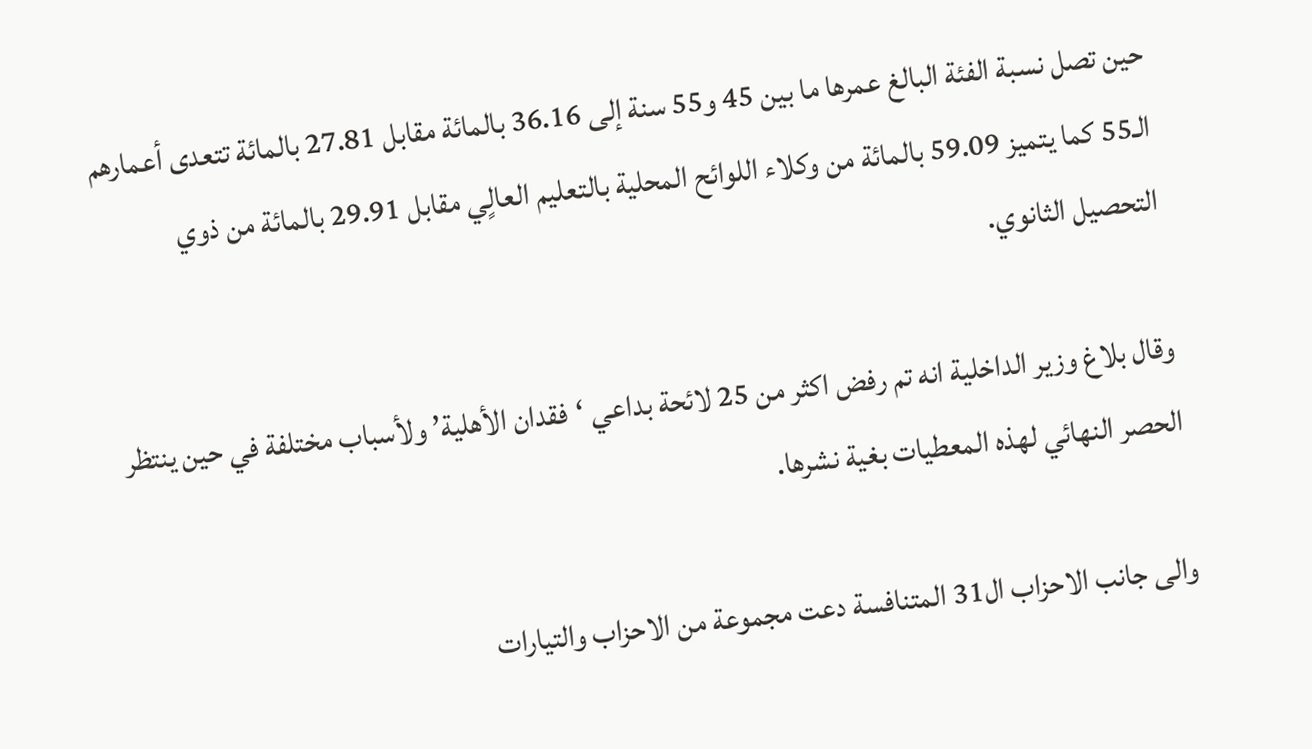حين تصل نسبة الفئة البالغ عمرها ما بين 45 و55 سنة إلى 36.16 بالمائة مقابل 27.81 بالمائة تتعدى أعمارهم الـ55 كما يتميز 59.09 بالمائة من وكلاء اللوائح المحلية بالتعليم العالٍي مقابل 29.91 بالمائة من ذوي التحصيل الثانوي.

وقال بلاغ وزير الداخلية انه تم رفض اكثر من 25 لائحة بداعي ‘فقدان الأهلية’ ولأسباب مختلفة في حين ينتظر الحصر النهائي لهذه المعطيات بغية نشرها.

والى جانب الاحزاب ال31 المتنافسة دعت مجموعة من الاحزاب والتيارات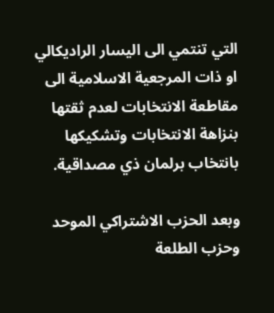التي تنتمي الى اليسار الراديكالي او ذات المرجعية الاسلامية الى مقاطعة الانتخابات لعدم ثقتها بنزاهة الانتخابات وتشكيكها بانتخاب برلمان ذي مصداقية.

وبعد الحزب الاشتراكي الموحد وحزب الطلعة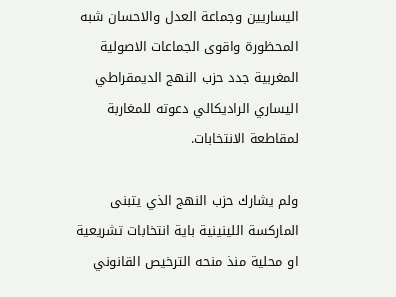اليساريين وجماعة العدل والاحسان شبه المحظورة واقوى الجماعات الاصولية المغربية جدد حزب النهج الديمقراطي اليساري الراديكالي دعوته للمغاربة لمقاطعة الانتخابات.

ولم يشارك حزب النهج الذي يتبنى الماركسة اللينينية باية انتخابات تشريعية او محلية منذ منحه الترخيص القانوني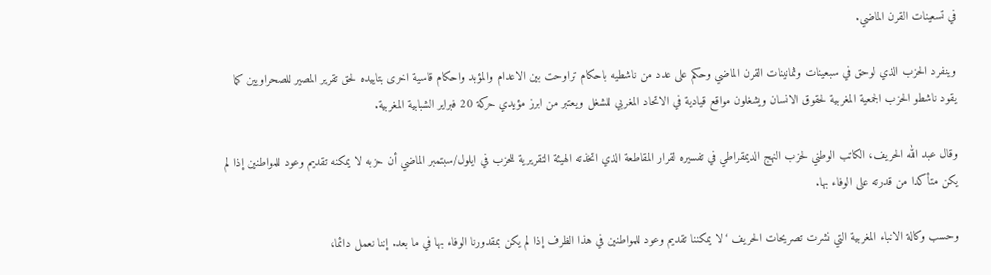في تسعينات القرن الماضي.

وينفرد الحزب الذي لوحق في سبعينات وثمانينات القرن الماضي وحكم على عدد من ناشطيه باحكام تراوحت بين الاعدام والمؤبد واحكام قاسية اخرى بتاييده لحق تقرير المصير للصحراويين كما يقود ناشطو الحزب الجمعية المغربية لحقوق الانسان ويشغلون مواقع قيادية في الاتحاد المغربي للشغل ويعتبر من ابرز مؤيدي حركة 20 فبراير الشبابية المغربية.

وقال عبد الله الحريف، الكاتب الوطني لحزب النهج الديمقراطي في تفسيره لقرار المقاطعة الذي اتخذته الهيئة التقريرية للحزب في ايلول/سبتمبر الماضي أن حزبه لا يمكنه تقديم وعود للمواطنين إذا لم يكن متأكدا من قدرته على الوفاء بها.

وحسب وكالة الانباء المغربية التي نشرت تصريحات الحريف ‘لا يمكننا تقديم وعود للمواطنين في هذا الظرف إذا لم يكن بمقدورنا الوفاء بها في ما بعد. إننا نعمل دائما،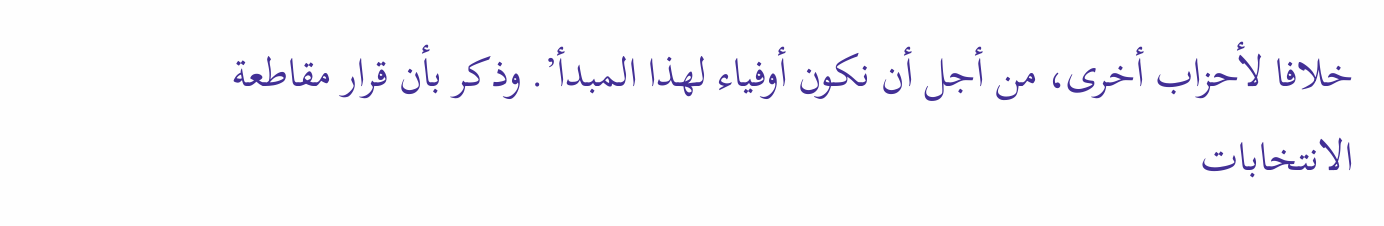خلافا لأحزاب أخرى، من أجل أن نكون أوفياء لهذا المبدأ’. وذكر بأن قرار مقاطعة الانتخابات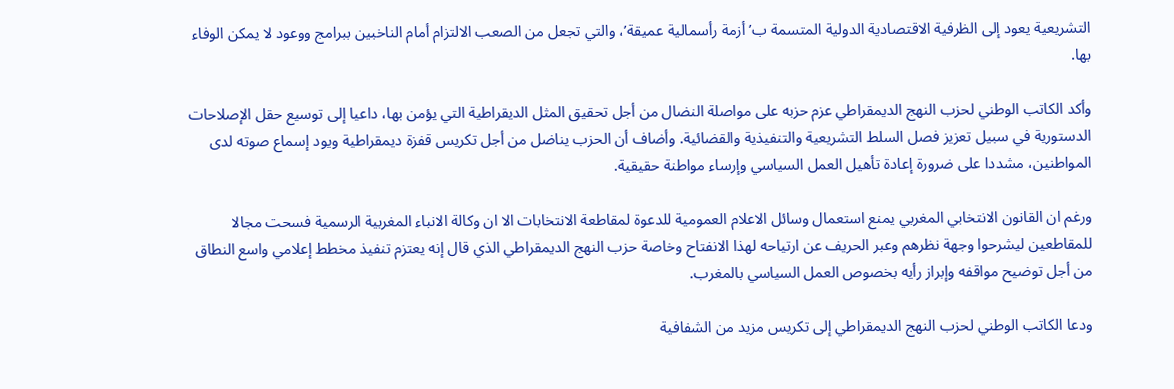التشريعية يعود إلى الظرفية الاقتصادية الدولية المتسمة ب’أزمة رأسمالية عميقة’، والتي تجعل من الصعب الالتزام أمام الناخبين ببرامج ووعود لا يمكن الوفاء بها.

وأكد الكاتب الوطني لحزب النهج الديمقراطي عزم حزبه على مواصلة النضال من أجل تحقيق المثل الديقراطية التي يؤمن بها، داعيا إلى توسيع حقل الإصلاحات الدستورية في سبيل تعزيز فصل السلط التشريعية والتنفيذية والقضائية. وأضاف أن الحزب يناضل من أجل تكريس قفزة ديمقراطية ويود إسماع صوته لدى المواطنين، مشددا على ضرورة إعادة تأهيل العمل السياسي وإرساء مواطنة حقيقية.

ورغم ان القانون الانتخابي المغربي يمنع استعمال وسائل الاعلام العمومية للدعوة لمقاطعة الانتخابات الا ان وكالة الانباء المغربية الرسمية فسحت مجالا للمقاطعين ليشرحوا وجهة نظرهم وعبر الحريف عن ارتياحه لهذا الانفتاح وخاصة حزب النهج الديمقراطي الذي قال إنه يعتزم تنفيذ مخطط إعلامي واسع النطاق من أجل توضيح مواقفه وإبراز رأيه بخصوص العمل السياسي بالمغرب.

ودعا الكاتب الوطني لحزب النهج الديمقراطي إلى تكريس مزيد من الشفافية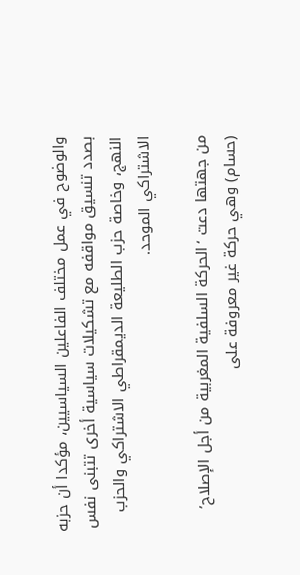والوضوح في عمل مختلف الفاعلين السياسيين، مؤكدا أن حزبه بصدد تنسيق مواقفه مع تشكيلات سياسية أخرى تتبنى نفس النهج، وخاصة حزب الطليعة الديمقراطي الاشتراكي والحزب الاشتراكي الموحد.

من جهتها دعت ‘الحركة السلفية المغربية من أجل الإصلاح’ (حسام) وهي حركة غير معروفة على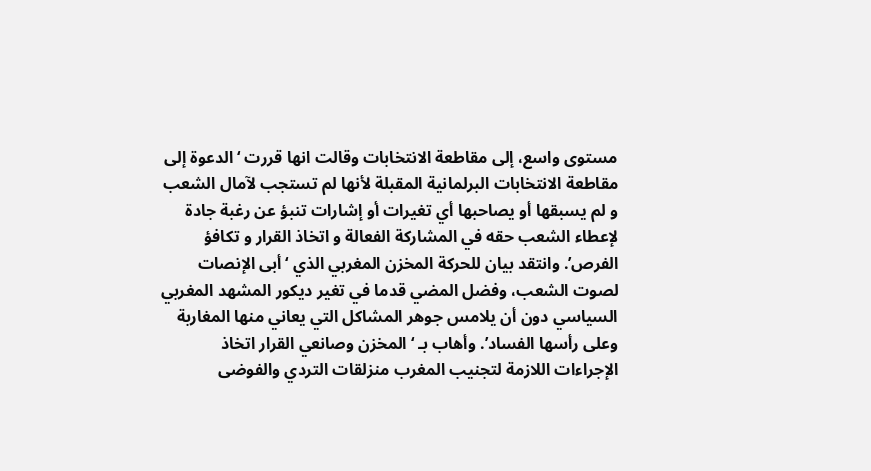مستوى واسع، إلى مقاطعة الانتخابات وقالت انها قررت ‘الدعوة إلى مقاطعة الانتخابات البرلمانية المقبلة لأنها لم تستجب لآمال الشعب و لم يسبقها أو يصاحبها أي تغيرات أو إشارات تنبؤ عن رغبة جادة لإعطاء الشعب حقه في المشاركة الفعالة و اتخاذ القرار و تكافؤ الفرص’. وانتقد بيان للحركة المخزن المغربي الذي ‘أبى الإنصات لصوت الشعب، وفضل المضي قدما في تغير ديكور المشهد المغربي السياسي دون أن يلامس جوهر المشاكل التي يعاني منها المغاربة وعلى رأسها الفساد’. وأهاب بـ ‘المخزن وصانعي القرار اتخاذ الإجراءات اللازمة لتجنيب المغرب منزلقات التردي والفوضى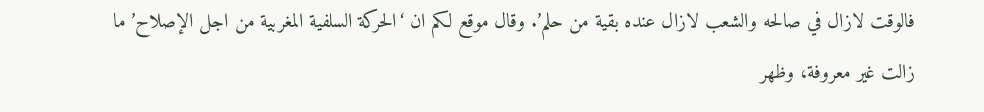فالوقت لازال في صالحه والشعب لازال عنده بقية من حلم’. وقال موقع لكم ان ‘الحركة السلفية المغربية من اجل الإصلاح’ ما زالت غير معروفة، وظهر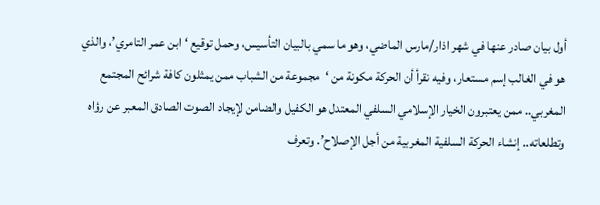أول بيان صادر عنها في شهر اذار/مارس الماضي، وهو ما سمي بالبيان التأسيس، وحمل توقيع ‘ابن عمر التامري’، والذي هو في الغالب إسم مستعار، وفيه نقرأ أن الحركة مكونة من ‘مجموعة من الشباب ممن يمثلون كافة شرائح المجتمع المغربي.. ممن يعتبرون الخيار الإسلامي السلفي المعتدل هو الكفيل والضامن لإيجاد الصوت الصادق المعبر عن رؤاه وتطلعاته.. إنشاء الحركة السلفية المغربية من أجل الإصلاح’. وتعرف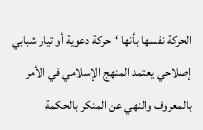الحركة نفسها بأنها ‘حركة دعوية أو تيار شبابي إصلاحي يعتمد المنهج الإسلامي في الأمر بالمعروف والنهي عن المنكر بالحكمة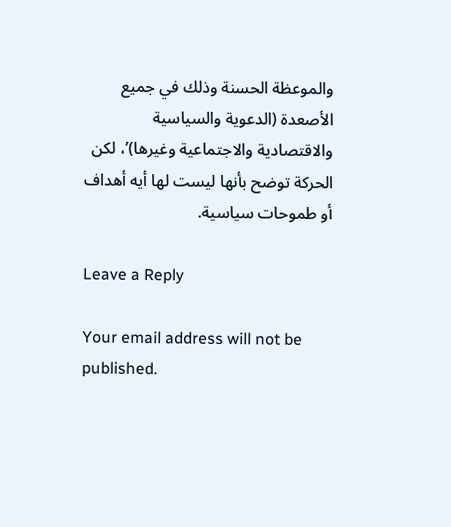والموعظة الحسنة وذلك في جميع الأصعدة (الدعوية والسياسية والاقتصادية والاجتماعية وغيرها)’، لكن الحركة توضح بأنها ليست لها أيه أهداف أو طموحات سياسية.

Leave a Reply

Your email address will not be published.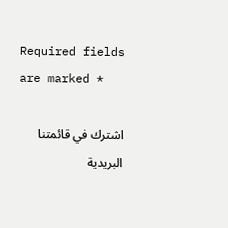Required fields are marked *

اشترك في قائمتنا البريدية